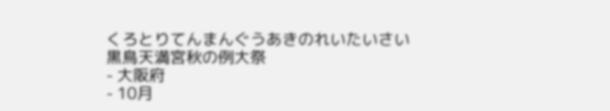くろとりてんまんぐうあきのれいたいさい
黒鳥天満宮秋の例大祭
- 大阪府
- 10月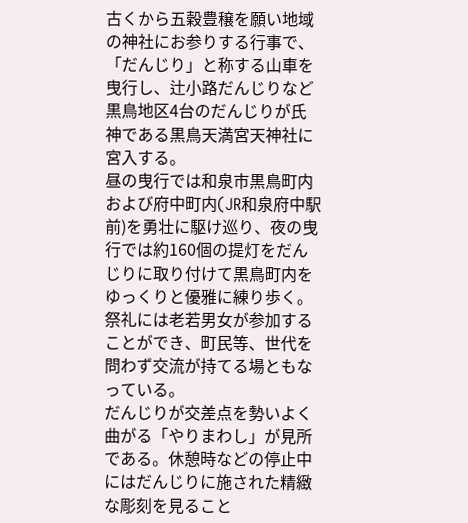古くから五穀豊穣を願い地域の神社にお参りする行事で、「だんじり」と称する山車を曳行し、辻小路だんじりなど黒鳥地区4台のだんじりが氏神である黒鳥天満宮天神社に宮入する。
昼の曳行では和泉市黒鳥町内および府中町内(JR和泉府中駅前)を勇壮に駆け巡り、夜の曳行では約160個の提灯をだんじりに取り付けて黒鳥町内をゆっくりと優雅に練り歩く。
祭礼には老若男女が参加することができ、町民等、世代を問わず交流が持てる場ともなっている。
だんじりが交差点を勢いよく曲がる「やりまわし」が見所である。休憩時などの停止中にはだんじりに施された精緻な彫刻を見ること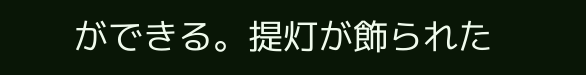ができる。提灯が飾られた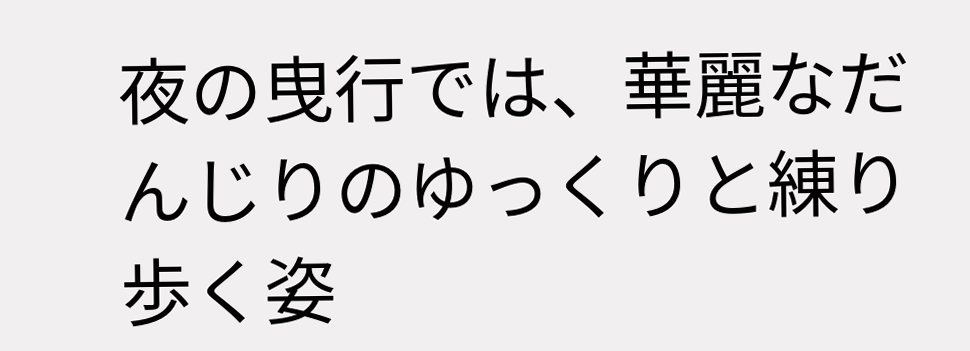夜の曳行では、華麗なだんじりのゆっくりと練り歩く姿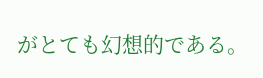がとても幻想的である。